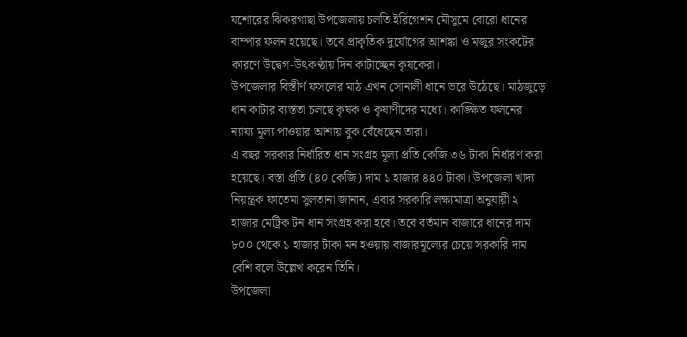যশোরের ঝিকরগাছা উপজেলায় চলতি ইরিগেশন মৌসুমে বোরো ধানের বাম্পার ফলন হয়েছে। তবে প্রাকৃতিক দুর্যোগের আশঙ্কা ও মজুর সংকটের কারণে উদ্বেগ-উৎকণ্ঠায় দিন কাটাচ্ছেন কৃষকেরা।
উপজেলার বিস্তীর্ণ ফসলের মাঠ এখন সোনালী ধানে ভরে উঠেছে। মাঠজুড়ে ধান কাটার ব্যস্ততা চলছে কৃষক ও কৃষাণীদের মধ্যে। কাঙ্ক্ষিত ফলনের ন্যায্য মূল্য পাওয়ার আশায় বুক বেঁধেছেন তারা।
এ বছর সরকার নির্ধারিত ধান সংগ্রহ মূল্য প্রতি কেজি ৩৬ টাকা নির্ধারণ করা হয়েছে। বস্তা প্রতি (৪০ কেজি) দাম ১ হাজার ৪৪০ টাকা। উপজেলা খাদ্য নিয়ন্ত্রক ফাতেমা সুলতানা জানান, এবার সরকারি লক্ষ্যমাত্রা অনুযায়ী ২ হাজার মেট্রিক টন ধান সংগ্রহ করা হবে। তবে বর্তমান বাজারে ধানের দাম ৮০০ থেকে ১ হাজার টাকা মন হওয়ায় বাজারমূল্যের চেয়ে সরকারি দাম বেশি বলে উল্লেখ করেন তিনি।
উপজেলা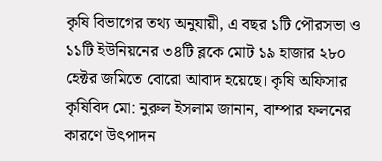কৃষি বিভাগের তথ্য অনুযায়ী, এ বছর ১টি পৌরসভা ও ১১টি ইউনিয়নের ৩৪টি ব্লকে মোট ১৯ হাজার ২৮০ হেক্টর জমিতে বোরো আবাদ হয়েছে। কৃষি অফিসার কৃষিবিদ মো: নুরুল ইসলাম জানান, বাম্পার ফলনের কারণে উৎপাদন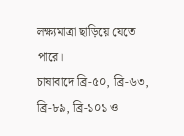লক্ষ্যমাত্রা ছাড়িয়ে যেতে পারে।
চাষাবাদে ব্রি-৫০, ব্রি-৬৩, ব্রি-৮৯, ব্রি-১০১ ও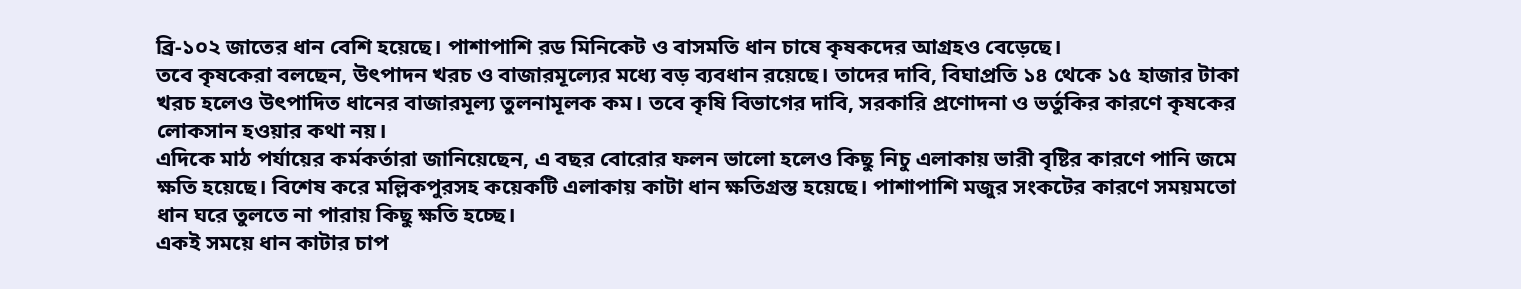ব্রি-১০২ জাতের ধান বেশি হয়েছে। পাশাপাশি রড মিনিকেট ও বাসমতি ধান চাষে কৃষকদের আগ্রহও বেড়েছে।
তবে কৃষকেরা বলছেন, উৎপাদন খরচ ও বাজারমূল্যের মধ্যে বড় ব্যবধান রয়েছে। তাদের দাবি, বিঘাপ্রতি ১৪ থেকে ১৫ হাজার টাকা খরচ হলেও উৎপাদিত ধানের বাজারমূল্য তুলনামূলক কম। তবে কৃষি বিভাগের দাবি, সরকারি প্রণোদনা ও ভর্তুকির কারণে কৃষকের লোকসান হওয়ার কথা নয়।
এদিকে মাঠ পর্যায়ের কর্মকর্তারা জানিয়েছেন, এ বছর বোরোর ফলন ভালো হলেও কিছু নিচু এলাকায় ভারী বৃষ্টির কারণে পানি জমে ক্ষতি হয়েছে। বিশেষ করে মল্লিকপুরসহ কয়েকটি এলাকায় কাটা ধান ক্ষতিগ্রস্ত হয়েছে। পাশাপাশি মজুর সংকটের কারণে সময়মতো ধান ঘরে তুলতে না পারায় কিছু ক্ষতি হচ্ছে।
একই সময়ে ধান কাটার চাপ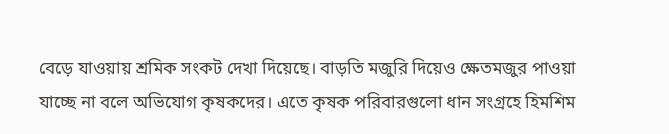বেড়ে যাওয়ায় শ্রমিক সংকট দেখা দিয়েছে। বাড়তি মজুরি দিয়েও ক্ষেতমজুর পাওয়া যাচ্ছে না বলে অভিযোগ কৃষকদের। এতে কৃষক পরিবারগুলো ধান সংগ্রহে হিমশিম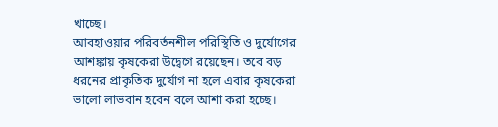খাচ্ছে।
আবহাওয়ার পরিবর্তনশীল পরিস্থিতি ও দুর্যোগের আশঙ্কায় কৃষকেরা উদ্বেগে রয়েছেন। তবে বড় ধরনের প্রাকৃতিক দুর্যোগ না হলে এবার কৃষকেরা ভালো লাভবান হবেন বলে আশা করা হচ্ছে।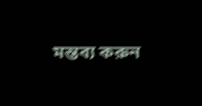মন্তব্য করুন